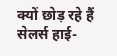क्यों छोड़ रहे हैं सेलर्स हाई-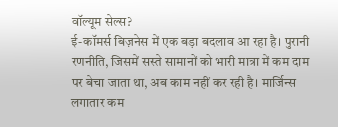वॉल्यूम सेल्स?
ई-कॉमर्स बिज़नेस में एक बड़ा बदलाव आ रहा है। पुरानी रणनीति, जिसमें सस्ते सामानों को भारी मात्रा में कम दाम पर बेचा जाता था, अब काम नहीं कर रही है। मार्जिन्स लगातार कम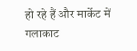हो रहे हैं और मार्केट में गलाकाट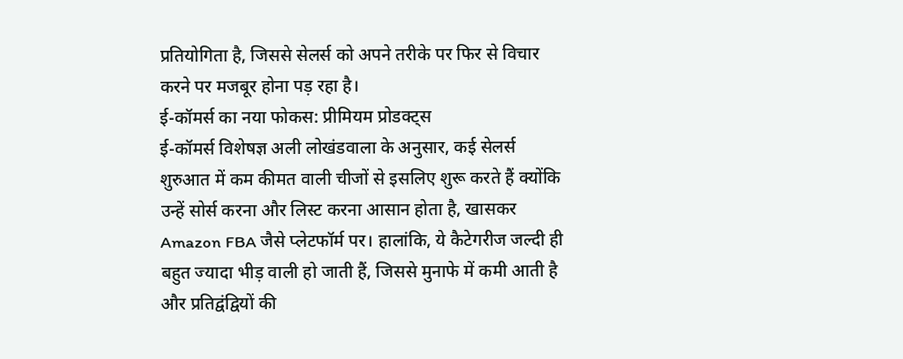प्रतियोगिता है, जिससे सेलर्स को अपने तरीके पर फिर से विचार करने पर मजबूर होना पड़ रहा है।
ई-कॉमर्स का नया फोकस: प्रीमियम प्रोडक्ट्स
ई-कॉमर्स विशेषज्ञ अली लोखंडवाला के अनुसार, कई सेलर्स शुरुआत में कम कीमत वाली चीजों से इसलिए शुरू करते हैं क्योंकि उन्हें सोर्स करना और लिस्ट करना आसान होता है, खासकर Amazon FBA जैसे प्लेटफॉर्म पर। हालांकि, ये कैटेगरीज जल्दी ही बहुत ज्यादा भीड़ वाली हो जाती हैं, जिससे मुनाफे में कमी आती है और प्रतिद्वंद्वियों की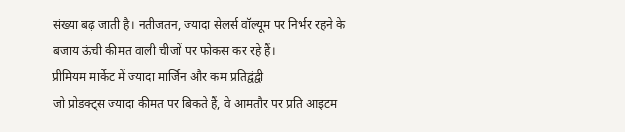संख्या बढ़ जाती है। नतीजतन, ज्यादा सेलर्स वॉल्यूम पर निर्भर रहने के बजाय ऊंची कीमत वाली चीजों पर फोकस कर रहे हैं।
प्रीमियम मार्केट में ज्यादा मार्जिन और कम प्रतिद्वंद्वी
जो प्रोडक्ट्स ज्यादा कीमत पर बिकते हैं, वे आमतौर पर प्रति आइटम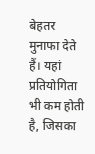बेहतर मुनाफा देते हैं। यहां प्रतियोगिता भी कम होती है, जिसका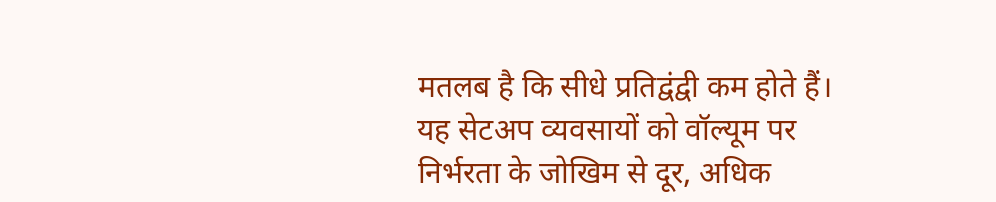मतलब है कि सीधे प्रतिद्वंद्वी कम होते हैं। यह सेटअप व्यवसायों को वॉल्यूम पर निर्भरता के जोखिम से दूर, अधिक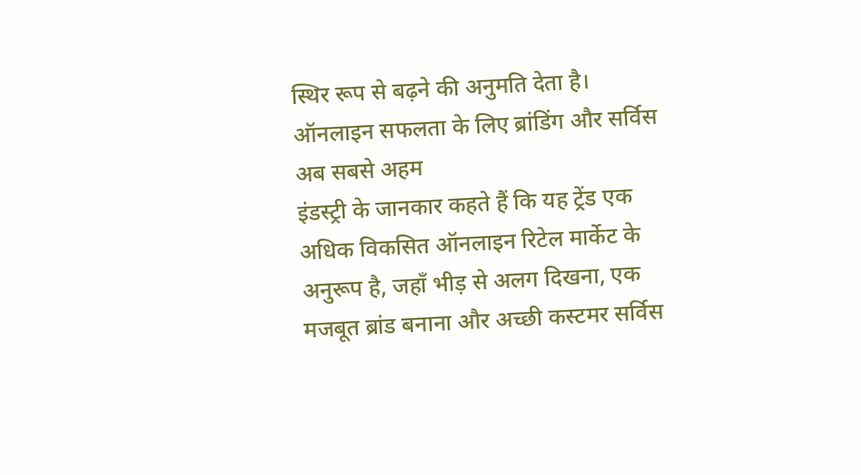स्थिर रूप से बढ़ने की अनुमति देता है।
ऑनलाइन सफलता के लिए ब्रांडिंग और सर्विस अब सबसे अहम
इंडस्ट्री के जानकार कहते हैं कि यह ट्रेंड एक अधिक विकसित ऑनलाइन रिटेल मार्केट के अनुरूप है, जहाँ भीड़ से अलग दिखना, एक मजबूत ब्रांड बनाना और अच्छी कस्टमर सर्विस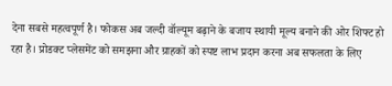देना सबसे महत्वपूर्ण है। फोकस अब जल्दी वॉल्यूम बढ़ाने के बजाय स्थायी मूल्य बनाने की ओर शिफ्ट हो रहा है। प्रोडक्ट प्लेसमेंट को समझना और ग्राहकों को स्पष्ट लाभ प्रदान करना अब सफलता के लिए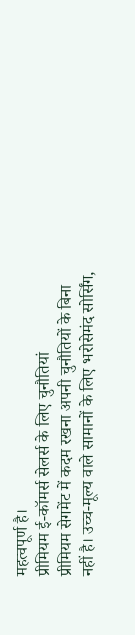महत्वपूर्ण है।
प्रीमियम ई-कॉमर्स सेलर्स के लिए चुनौतियां
प्रीमियम सेगमेंट में कदम रखना अपनी चुनौतियों के बिना नहीं है। उच्च-मूल्य वाले सामानों के लिए भरोसेमंद सोर्सिंग,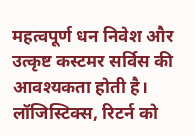महत्वपूर्ण धन निवेश और उत्कृष्ट कस्टमर सर्विस की आवश्यकता होती है। लॉजिस्टिक्स, रिटर्न को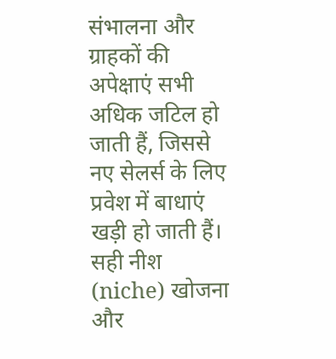संभालना और ग्राहकों की अपेक्षाएं सभी अधिक जटिल हो जाती हैं, जिससे नए सेलर्स के लिए प्रवेश में बाधाएं खड़ी हो जाती हैं। सही नीश (niche) खोजना और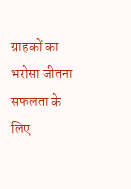ग्राहकों का भरोसा जीतना सफलता के लिए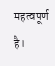महत्वपूर्ण है।